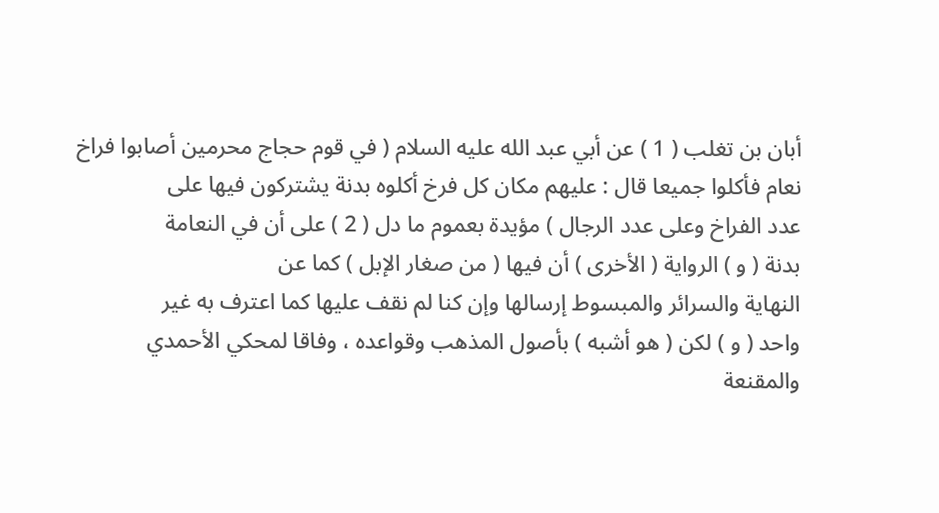أبان بن تغلب ( 1 ) عن أبي عبد الله عليه السلام ( في قوم حجاج محرمين أصابوا فراخ
نعام فأكلوا جميعا قال : عليهم مكان كل فرخ أكلوه بدنة يشتركون فيها على
عدد الفراخ وعلى عدد الرجال ) مؤيدة بعموم ما دل ( 2 ) على أن في النعامة
بدنة ( و ) الرواية ( الأخرى ) أن فيها ( من صغار الإبل ) كما عن
النهاية والسرائر والمبسوط إرسالها وإن كنا لم نقف عليها كما اعترف به غير
واحد ( و ) لكن ( هو أشبه ) بأصول المذهب وقواعده ، وفاقا لمحكي الأحمدي
والمقنعة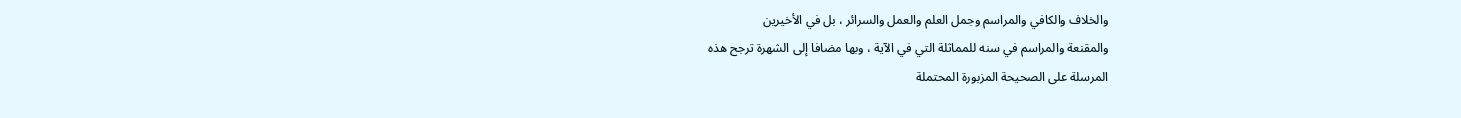والخلاف والكافي والمراسم وجمل العلم والعمل والسرائر ، بل في الأخيرين
والمقنعة والمراسم في سنه للمماثلة التي في الآية ، وبها مضافا إلى الشهرة ترجح هذه
المرسلة على الصحيحة المزبورة المحتملة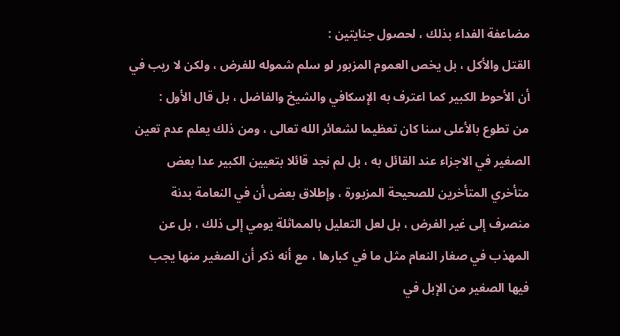مضاعفة الفداء بذلك ، لحصول جنايتين :
القتل والأكل ، بل يخص العموم المزبور لو سلم شموله للفرض ، ولكن لا ريب في
أن الأحوط الكبير كما اعترف به الإسكافي والشيخ والفاضل ، بل قال الأول :
من تطوع بالأعلى سنا كان تعظيما لشعائر الله تعالى ، ومن ذلك يعلم عدم تعين
الصغير في الاجزاء عند القائل به ، بل لم نجد قائلا بتعيين الكبير عدا بعض
متأخري المتأخرين للصحيحة المزبورة ، وإطلاق بعض أن في النعامة بدنة
منصرف إلى غير الفرض ، بل لعل التعليل بالمماثلة يومي إلى ذلك ، بل عن
المهذب في صغار النعام مثل ما في كبارها ، مع أنه ذكر أن الصغير منها يجب
فيها الصغير من الإبل في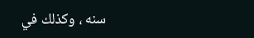سنه ، وكذلك في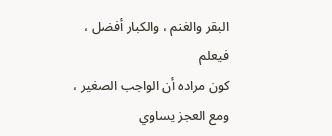البقر والغنم ، والكبار أفضل ، فيعلم
كون مراده أن الواجب الصغير ، ومع العجز يساوي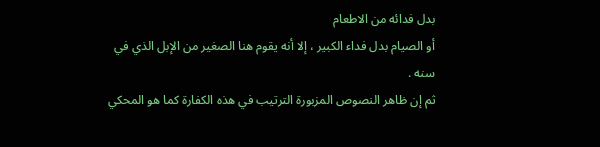بدل فدائه من الاطعام
أو الصيام بدل فداء الكبير ، إلا أنه يقوم هنا الصغير من الإبل الذي في سنه .
ثم إن ظاهر النصوص المزبورة الترتيب في هذه الكفارة كما هو المحكي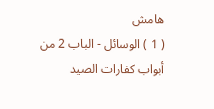هامش
( 1 ) الوسائل - الباب 2 من أبواب كفارات الصيد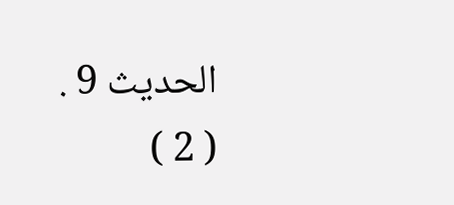الحديث 9 .
( 2 )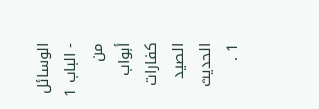الوسائل - الباب 1 من أبواب كفارات الصيد الحديث 1 .